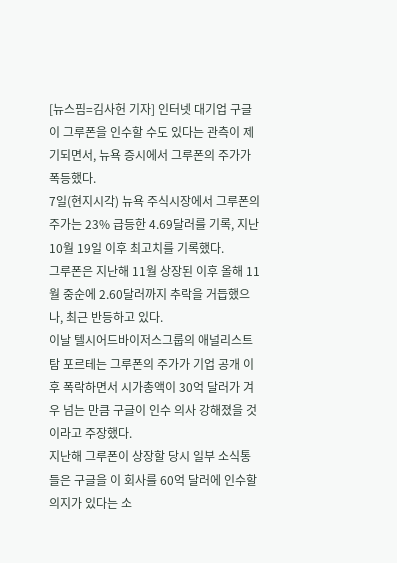[뉴스핌=김사헌 기자] 인터넷 대기업 구글이 그루폰을 인수할 수도 있다는 관측이 제기되면서, 뉴욕 증시에서 그루폰의 주가가 폭등했다.
7일(현지시각) 뉴욕 주식시장에서 그루폰의 주가는 23% 급등한 4.69달러를 기록, 지난 10월 19일 이후 최고치를 기록했다.
그루폰은 지난해 11월 상장된 이후 올해 11월 중순에 2.60달러까지 추락을 거듭했으나, 최근 반등하고 있다.
이날 텔시어드바이저스그룹의 애널리스트 탐 포르테는 그루폰의 주가가 기업 공개 이후 폭락하면서 시가총액이 30억 달러가 겨우 넘는 만큼 구글이 인수 의사 강해졌을 것이라고 주장했다.
지난해 그루폰이 상장할 당시 일부 소식통들은 구글을 이 회사를 60억 달러에 인수할 의지가 있다는 소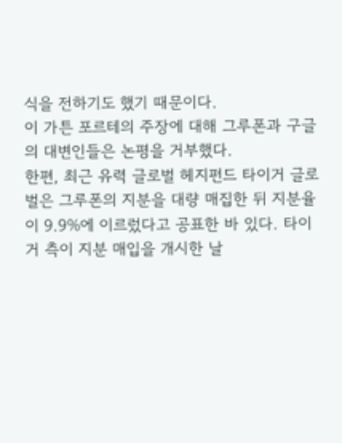식을 전하기도 했기 때문이다.
이 가튼 포르테의 주장에 대해 그루폰과 구글의 대변인들은 논평을 거부했다.
한편, 최근 유력 글로벌 헤지펀드 타이거 글로벌은 그루폰의 지분을 대량 매집한 뒤 지분율이 9.9%에 이르렀다고 공표한 바 있다. 타이거 측이 지분 매입을 개시한 날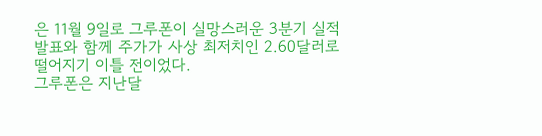은 11월 9일로 그루폰이 실망스러운 3분기 실적 발표와 함께 주가가 사상 최저치인 2.60달러로 떨어지기 이틀 전이었다.
그루폰은 지난달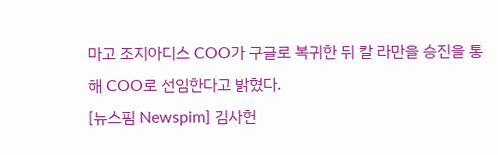마고 조지아디스 COO가 구글로 복귀한 뒤 칼 라만을 승진을 통해 COO로 선임한다고 밝혔다.
[뉴스핌 Newspim] 김사헌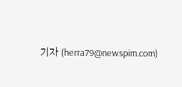기자 (herra79@newspim.com)